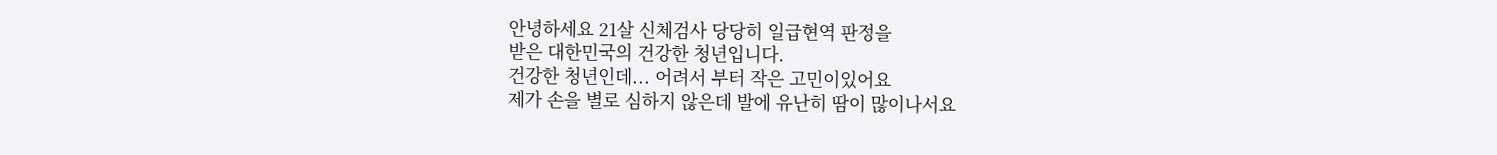안녕하세요 21살 신체검사 당당히 일급현역 판정을
받은 대한민국의 건강한 청년입니다.
건강한 청년인데... 어려서 부터 작은 고민이있어요
제가 손을 별로 심하지 않은데 발에 유난히 땀이 많이나서요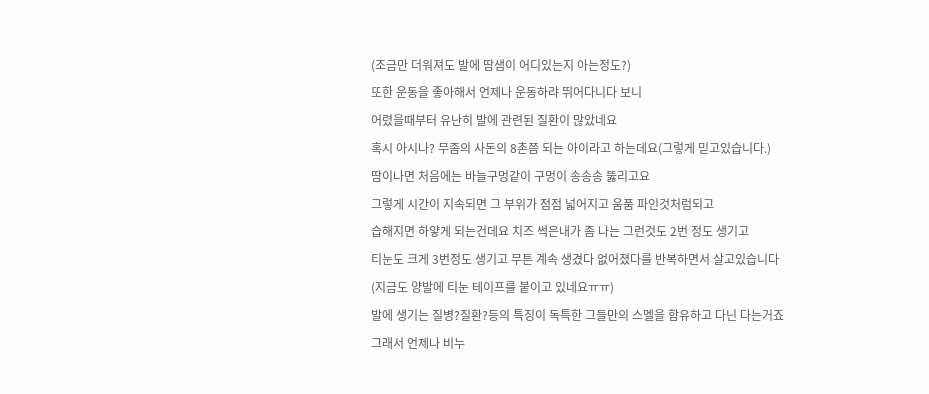(조금만 더워져도 발에 땀샘이 어디있는지 아는정도?)
또한 운동을 좋아해서 언제나 운동하랴 뛰어다니다 보니
어렸을때부터 유난히 발에 관련된 질환이 많았네요
혹시 아시나? 무좀의 사돈의 8촌쯤 되는 아이라고 하는데요(그렇게 믿고있습니다.)
땀이나면 처음에는 바늘구멍같이 구멍이 송송송 뚫리고요
그렇게 시간이 지속되면 그 부위가 점점 넓어지고 움품 파인것처럼되고
습해지면 하얗게 되는건데요 치즈 썩은내가 좀 나는 그런것도 2번 정도 생기고
티눈도 크게 3번정도 생기고 무튼 계속 생겼다 없어졌다를 반복하면서 살고있습니다
(지금도 양발에 티눈 테이프를 붙이고 있네요ㅠㅠ)
발에 생기는 질병?질환?등의 특징이 독특한 그들만의 스멜을 함유하고 다닌 다는거죠
그래서 언제나 비누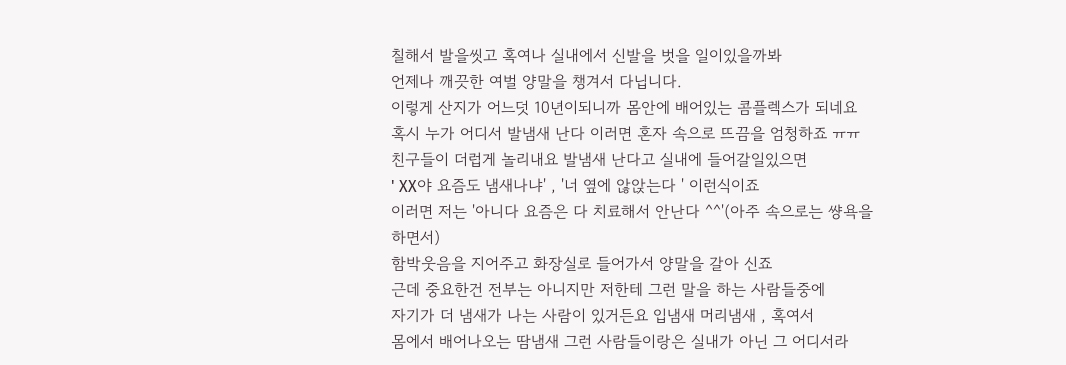칠해서 발을씻고 혹여나 실내에서 신발을 벗을 일이있을까봐
언제나 깨끗한 여벌 양말을 챙겨서 다닙니다.
이렇게 산지가 어느덧 10년이되니까 몸안에 배어있는 콤플렉스가 되네요
혹시 누가 어디서 발냄새 난다 이러면 혼자 속으로 뜨끔을 엄청하죠 ㅠㅠ
친구들이 더럽게 놀리내요 발냄새 난다고 실내에 들어갈일있으면
' XX야 요즘도 냄새나냐' , '너 옆에 않앉는다 ' 이런식이죠
이러면 저는 '아니다 요즘은 다 치료해서 안난다 ^^'(아주 속으로는 썅욕을 하면서)
함박웃음을 지어주고 화장실로 들어가서 양말을 갈아 신죠
근데 중요한건 전부는 아니지만 저한테 그런 말을 하는 사람들중에
자기가 더 냄새가 나는 사람이 있거든요 입냄새 머리냄새 , 혹여서
몸에서 배어나오는 땀냄새 그런 사람들이랑은 실내가 아닌 그 어디서라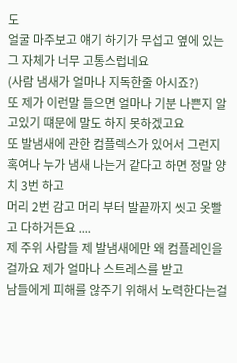도
얼굴 마주보고 얘기 하기가 무섭고 옆에 있는 그 자체가 너무 고통스럽네요
(사람 냄새가 얼마나 지독한줄 아시죠?)
또 제가 이런말 들으면 얼마나 기분 나쁜지 알고있기 떄문에 말도 하지 못하겠고요
또 발냄새에 관한 컴플렉스가 있어서 그런지
혹여나 누가 냄새 나는거 같다고 하면 정말 양치 3번 하고
머리 2번 감고 머리 부터 발끝까지 씻고 옷빨고 다하거든요 ....
제 주위 사람들 제 발냄새에만 왜 컴플레인을 걸까요 제가 얼마나 스트레스를 받고
남들에게 피해를 않주기 위해서 노력한다는걸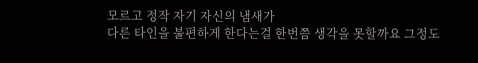모르고 정작 자기 자신의 냄새가
다른 타인을 불편하게 한다는걸 한번쯤 생각을 못할까요 그정도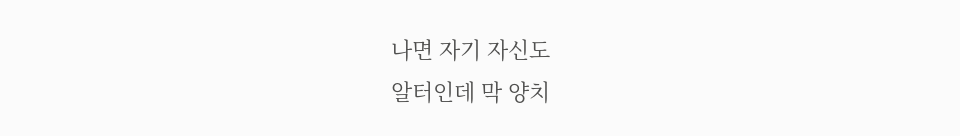나면 자기 자신도
알터인데 막 양치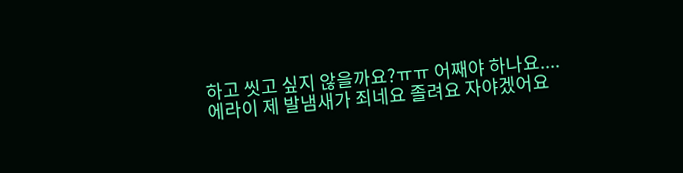하고 씻고 싶지 않을까요?ㅠㅠ 어째야 하나요....
에라이 제 발냄새가 죄네요 졸려요 자야겠어요